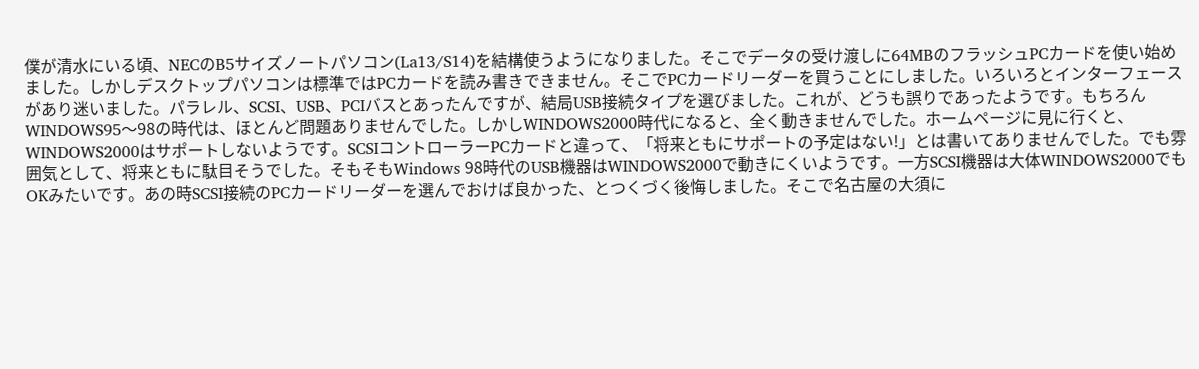僕が清水にいる頃、NECのB5サイズノートパソコン(La13/S14)を結構使うようになりました。そこでデータの受け渡しに64MBのフラッシュPCカードを使い始めました。しかしデスクトップパソコンは標準ではPCカードを読み書きできません。そこでPCカードリーダーを買うことにしました。いろいろとインターフェースがあり迷いました。パラレル、SCSI、USB、PCIバスとあったんですが、結局USB接続タイプを選びました。これが、どうも誤りであったようです。もちろんWINDOWS95〜98の時代は、ほとんど問題ありませんでした。しかしWINDOWS2000時代になると、全く動きませんでした。ホームページに見に行くと、WINDOWS2000はサポートしないようです。SCSIコントローラーPCカードと違って、「将来ともにサポートの予定はない!」とは書いてありませんでした。でも雰囲気として、将来ともに駄目そうでした。そもそもWindows 98時代のUSB機器はWINDOWS2000で動きにくいようです。一方SCSI機器は大体WINDOWS2000でもOKみたいです。あの時SCSI接続のPCカードリーダーを選んでおけば良かった、とつくづく後悔しました。そこで名古屋の大須に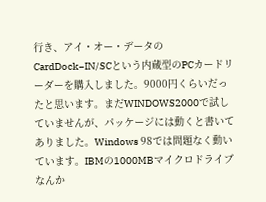行き、アイ・オー・データのCardDock−IN/SCという内蔵型のPCカードリーダーを購入しました。9000円くらいだったと思います。まだWINDOWS2000で試していませんが、パッケージには動くと書いてありました。Windows 98では問題なく動いています。IBMの1000MBマイクロドライブなんか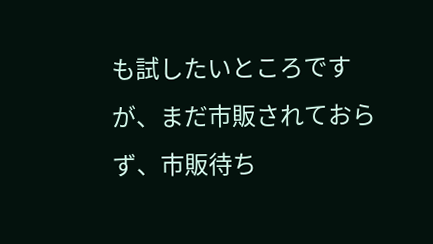も試したいところですが、まだ市販されておらず、市販待ち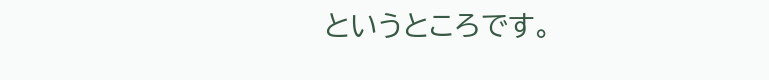というところです。